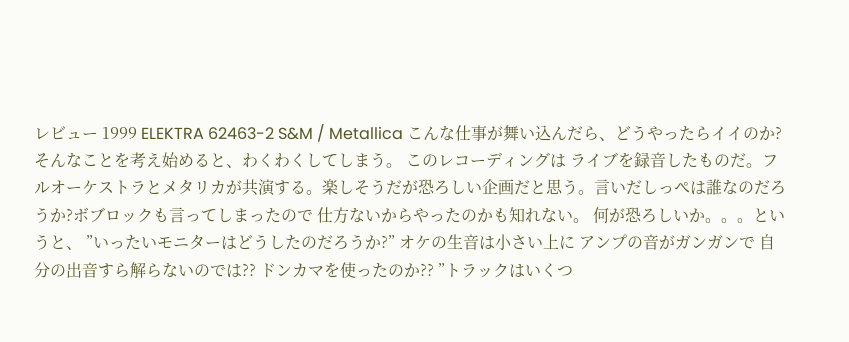レビュー 1999 ELEKTRA 62463-2 S&M / Metallica こんな仕事が舞い込んだら、どうやったらイイのか? そんなことを考え始めると、わくわくしてしまう。 このレコーディングは ライブを録音したものだ。フルオーケストラとメタリカが共演する。楽しそうだが恐ろしい企画だと思う。言いだしっぺは誰なのだろうか?ボブロックも言ってしまったので 仕方ないからやったのかも知れない。 何が恐ろしいか。。。というと、 ”いったいモニターはどうしたのだろうか?” オケの生音は小さい上に アンプの音がガンガンで 自分の出音すら解らないのでは?? ドンカマを使ったのか?? ”トラックはいくつ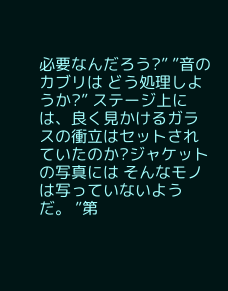必要なんだろう?” ”音のカブリは どう処理しようか?” ステージ上には、良く見かけるガラスの衝立はセットされていたのか?ジャケットの写真には そんなモノは写っていないようだ。 ”第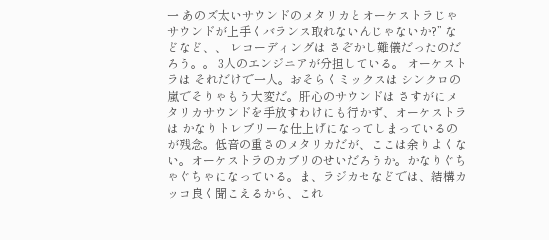一 あのズ太いサウンドのメタリカとオーケストラじゃサウンドが上手くバランス取れないんじゃないか?” などなど、、 レコーディングは さぞかし難儀だったのだろう。。 3人のエンジニアが分担している。 オーケストラは それだけで一人。おそらくミックスは シンクロの嵐でそりゃもう大変だ。肝心のサウンドは さすがにメタリカサウンドを手放すわけにも行かず、オーケストラは かなりトレブリーな仕上げになってしまっているのが残念。低音の重さのメタリカだが、ここは余りよくない。オーケストラのカブリのせいだろうか。かなりぐちゃぐちゃになっている。ま、ラジカセなどでは、結構カッコ良く聞こえるから、これ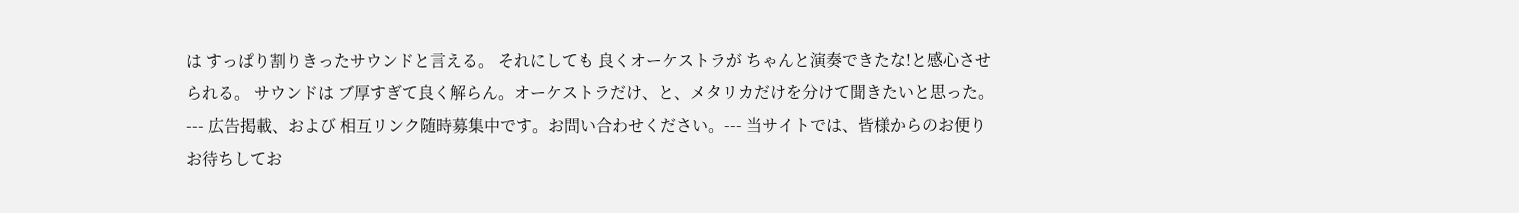は すっぱり割りきったサウンドと言える。 それにしても 良くオーケストラが ちゃんと演奏できたな!と感心させられる。 サウンドは ブ厚すぎて良く解らん。オーケストラだけ、と、メタリカだけを分けて聞きたいと思った。 --- 広告掲載、および 相互リンク随時募集中です。お問い合わせください。--- 当サイトでは、皆様からのお便りお待ちしてお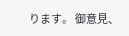ります。 御意見、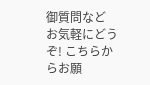御質問など お気軽にどうぞ! こちらからお願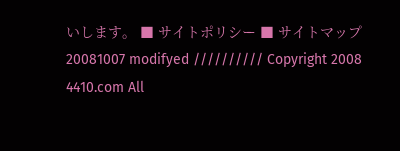いします。 ■ サイトポリシー ■ サイトマップ 20081007 modifyed ////////// Copyright 2008 4410.com All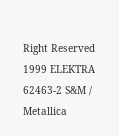Right Reserved
1999 ELEKTRA 62463-2 S&M / Metallica